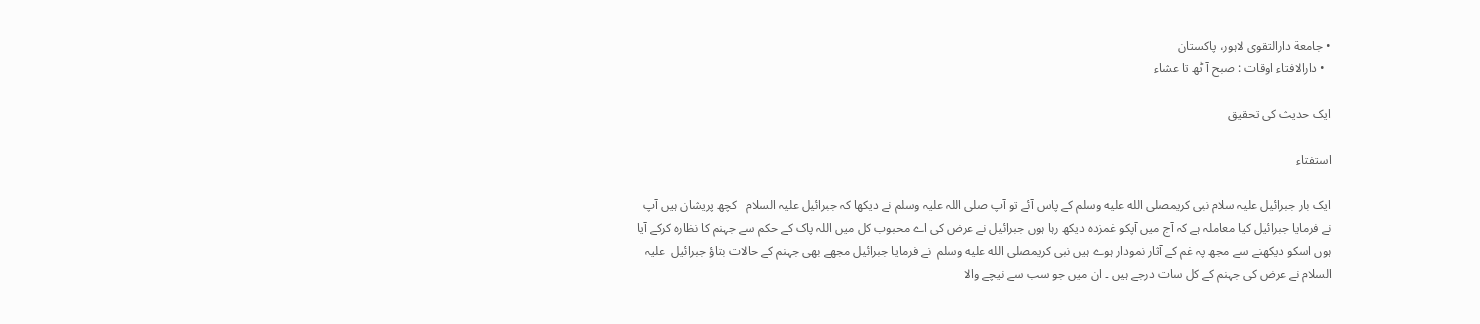• جامعة دارالتقوی لاہور، پاکستان
  • دارالافتاء اوقات : صبح آ ٹھ تا عشاء

ایک حدیث کی تحقیق

استفتاء

ایک بار جبرائیل علیہ سلام نبی کریمصلى الله عليه وسلم کے پاس آئے تو آپ صلی اللہ علیہ وسلم نے دیکھا کہ جبرائیل علیہ السلام   کچھ پریشان ہیں آپ نے فرمایا جبرائیل کیا معاملہ ہے کہ آج میں آپکو غمزدہ دیکھ رہا ہوں جبرائیل نے عرض کی اے محبوب کل میں اللہ پاک کے حکم سے جہنم کا نظارہ کرکے آیا ہوں اسکو دیکھنے سے مجھ پہ غم کے آثار نمودار ہوے ہیں نبی کریمصلى الله عليه وسلم  نے فرمایا جبرائیل مجھے بھی جہنم کے حالات بتاؤ جبرائیل  علیہ السلام نے عرض کی جہنم کے کل سات درجے ہیں ۔ ان میں جو سب سے نیچے والا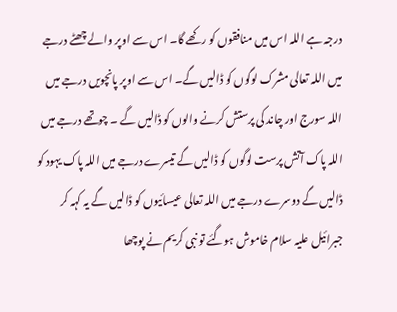درجہ ہے اللہ اس میں منافقوں کو رکھے گا۔ اس سے اوپر والے چھٹے درجے میں اللہ تعالی مشرک لوگوں کو ڈالیں گے۔ اس سے اوپر پانچویں درجے میں اللہ سورج اور چاند کی پرستش کرنے والوں کو ڈالیں گے ۔ چوتھے درجے میں اللہ پاک آتش پرست لوگوں کو ڈالیں گے تیسرے درجے میں اللہ پاک یہود کو ڈالیں گے دوسرے درجے میں اللہ تعالی عیسائیوں کو ڈالیں گے یہ کہہ کر جبرائیل علیہ سلام خاموش ہوگئے تو نبی کریم نے پوچھا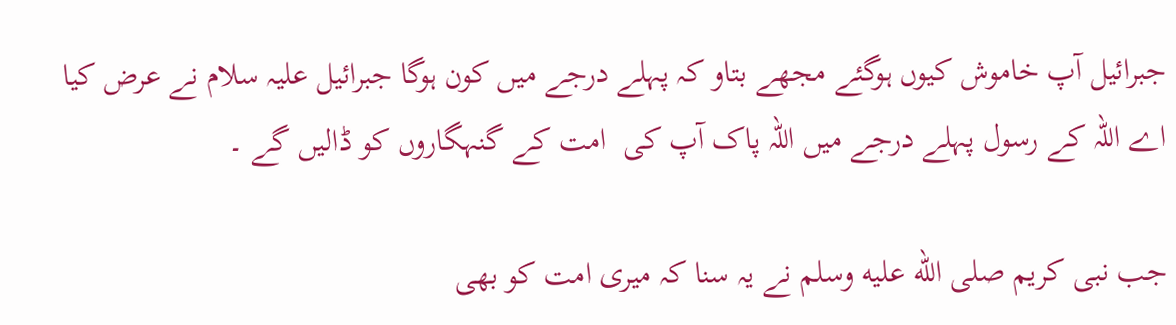جبرائیل آپ خاموش کیوں ہوگئے مجھے بتاو کہ پہلے درجے میں کون ہوگا جبرائیل علیہ سلام نے عرض کیا اے اللہ کے رسول پہلے درجے میں اللہ پاک آپ کی  امت کے گنہگاروں کو ڈالیں گے ۔

جب نبی کریم صلى الله عليه وسلم نے یہ سنا کہ میری امت کو بھی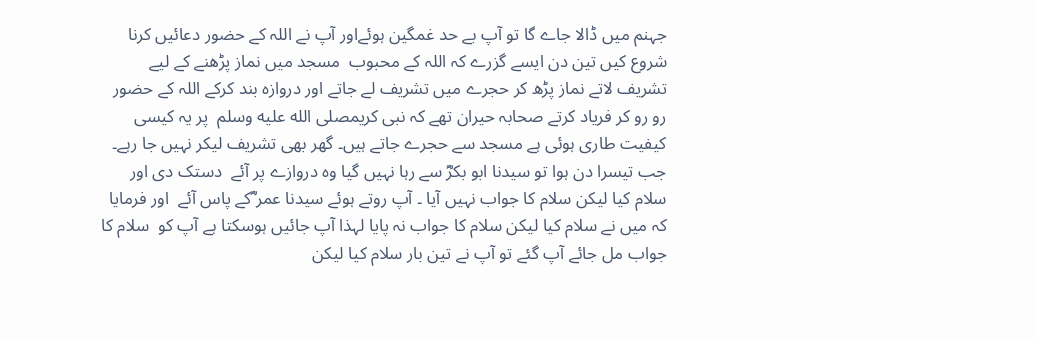جہنم میں ڈالا جاے گا تو آپ بے حد غمگین ہوئےاور آپ نے اللہ کے حضور دعائیں کرنا شروع کیں تین دن ایسے گزرے کہ اللہ کے محبوب  مسجد میں نماز پڑھنے کے لیے تشریف لاتے نماز پڑھ کر حجرے میں تشریف لے جاتے اور دروازہ بند کرکے اللہ کے حضور رو رو کر فریاد کرتے صحابہ حیران تھے کہ نبی کریمصلى الله عليه وسلم  پر یہ کیسی کیفیت طاری ہوئی ہے مسجد سے حجرے جاتے ہیں۔ گھر بھی تشریف لیکر نہیں جا رہے۔ جب تیسرا دن ہوا تو سیدنا ابو بکرؓ سے رہا نہیں گیا وہ دروازے پر آئے  دستک دی اور سلام کیا لیکن سلام کا جواب نہیں آیا ۔ آپ روتے ہوئے سیدنا عمر ؓکے پاس آئے  اور فرمایا کہ میں نے سلام کیا لیکن سلام کا جواب نہ پایا لہذا آپ جائیں ہوسکتا ہے آپ کو  سلام کا جواب مل جائے آپ گئے تو آپ نے تین بار سلام کیا لیکن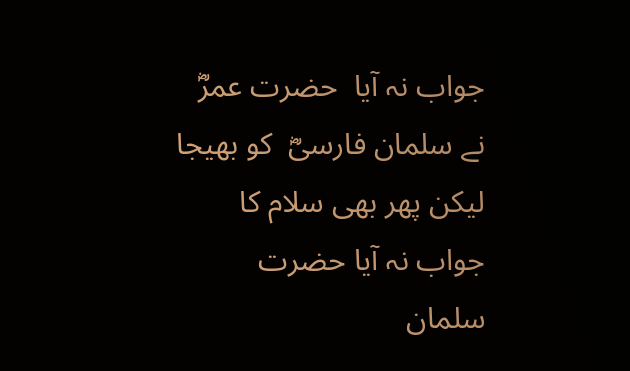جواب نہ آیا  حضرت عمرؓ نے سلمان فارسیؓ  کو بھیجا لیکن پھر بھی سلام کا جواب نہ آیا حضرت سلمان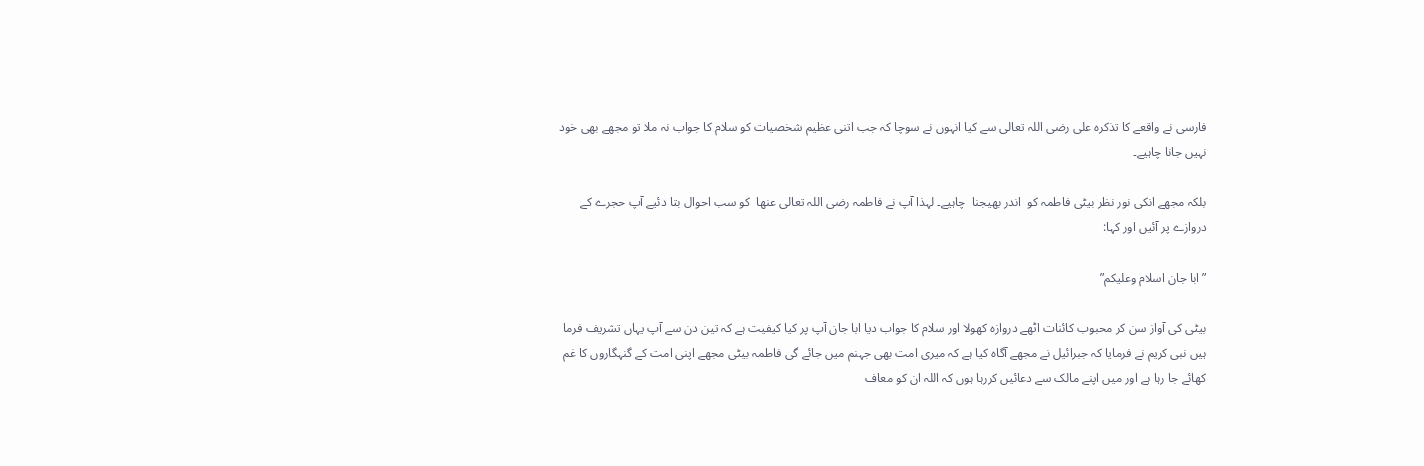فارسی نے واقعے کا تذکرہ علی رضی اللہ تعالی سے کیا انہوں نے سوچا کہ جب اتنی عظیم شخصیات کو سلام کا جواب نہ ملا تو مجھے بھی خود نہیں جانا چاہیے۔

بلکہ مجھے انکی نور نظر بیٹی فاطمہ کو  اندر بھیجنا  چاہیے۔ لہذا آپ نے فاطمہ رضی اللہ تعالی عنھا  کو سب احوال بتا دئیے آپ حجرے کے دروازے پر آئیں اور کہا:

” ابا جان اسلام وعلیکم”

بیٹی کی آواز سن کر محبوب کائنات اٹھے دروازہ کھولا اور سلام کا جواب دیا ابا جان آپ پر کیا کیفیت ہے کہ تین دن سے آپ یہاں تشریف فرما ہیں نبی کریم نے فرمایا کہ جبرائیل نے مجھے آگاہ کیا ہے کہ میری امت بھی جہنم میں جائے گی فاطمہ بیٹی مجھے اپنی امت کے گنہگاروں کا غم کھائے جا رہا ہے اور میں اپنے مالک سے دعائیں کررہا ہوں کہ اللہ ان کو معاف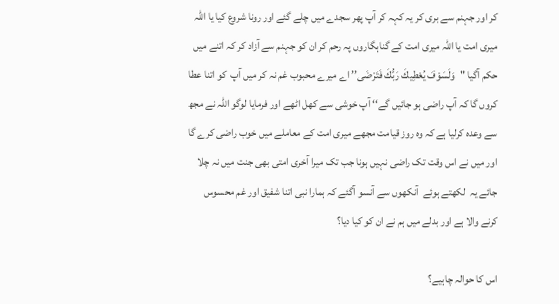کر اور جہنم سے بری کر یہ کہہ کر آپ پھر سجدے میں چلے گئے اور رونا شروع کیا یا اللہ میری امت یا اللہ میری امت کے گناہگاروں پہ رحم کر ان کو جہنم سے آزاد کر کہ اتنے میں حکم آگیا "وَلَسَوْفَ يُعْطِيكَ رَبُّكَ فَتَرْضَى’’ اے میرے محبوب غم نہ کر میں آپ  کو اتنا عطا کروں گا کہ آپ راضی ہو جائیں گے‘‘ آپ خوشی سے کھل اٹھے اور فرمایا لوگو اللہ نے مجھ سے وعدہ کرلیا ہے کہ وہ روز قیامت مجھے میری امت کے معاملے میں خوب راضی کرے گا اور میں نے اس وقت تک راضی نہیں ہونا جب تک میرا آخری امتی بھی جنت میں نہ چلا جائے یہ  لکھتے ہوئے  آنکھوں سے آنسو آگئے کہ ہمارا نبی اتنا شفیق اور غم محسوس کرنے والا ہے اور بدلے میں ہم نے ان کو کیا دیا؟

اس کا حوالہ چاہیے؟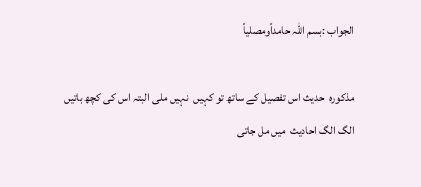الجواب :بسم اللہ حامداًومصلیاً

مذکورہ  حدیث اس تفصیل کے ساتھ تو کہیں  نہیں ملی البتہ اس کی کچھ باتیں الگ الگ احادیث  میں مل جاتی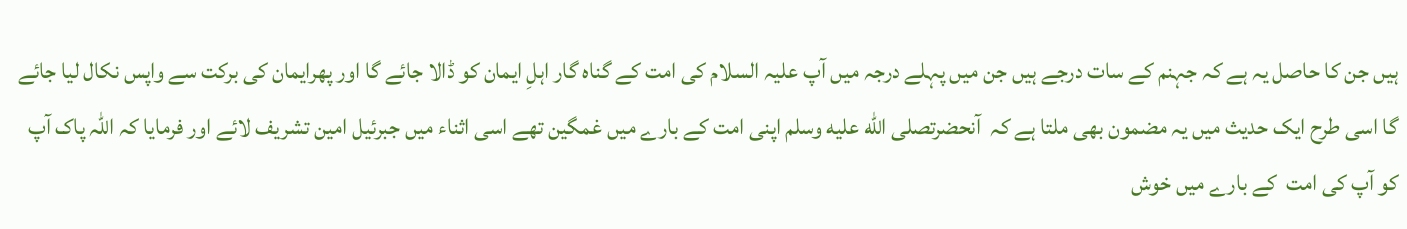ہیں جن کا حاصل یہ ہے کہ جہنم کے سات درجے ہیں جن میں پہلے درجہ میں آپ علیہ السلام کی امت کے گناہ گار اہلِ ایمان کو ڈالا جائے گا اور پھرایمان کی برکت سے واپس نکال لیا جائے گا اسی طرح ایک حدیث میں یہ مضمون بھی ملتا ہے کہ  آنحضرتصلى الله عليه وسلم اپنی امت کے بارے میں غمگین تھے اسی اثناء میں جبرئیل امین تشریف لائے اور فرمایا کہ اللہ پاک آپ کو آپ کی امت  کے بارے میں خوش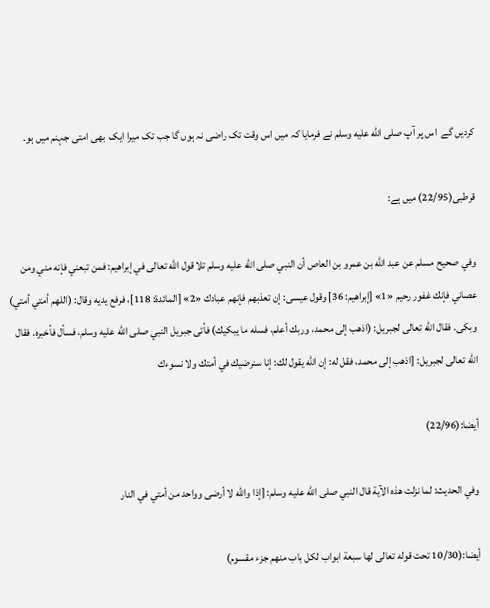کردیں گے  اس پر آپ صلى الله عليه وسلم نے فرمایا کہ میں اس وقت تک راضی نہ ہوں گا جب تک میرا ایک  بھی امتی جہنم میں ہو۔

قرطبی(22/95) میں ہے:

وفي صحيح مسلم عن عبد الله بن عمرو بن العاص أن النبي صلى الله عليه وسلم تلا قول الله تعالى في إبراهيم: فمن تبعني فإنه مني ومن عصاني فإنك غفور رحيم «1» [إبراهيم: 36] وقول عيسى: إن تعذبهم فإنهم عبادك «2» [المائدة: 118]، ‌فرفع ‌يديه وقال: (اللهم أمتي أمتي) وبكى. فقال الله تعالى لجبريل: (اذهب إلى محمد، وربك أعلم، فسله ما يبكيك) فأتى جبريل النبي صلى الله عليه وسلم، فسأل فأخبره. فقال الله تعالى لجبريل: [اذهب إلى محمد، فقل له: إن الله يقول لك: إنا سنرضيك في أمتك ولا نسوءك

أيضا:(22/96)

وفي الحديث: لما نزلت هذه الآية قال النبي صلى الله عليه وسلم: [إذا والله لا أرضى وواحد من أمتي في النار

أيضا:(10/30 تحت قوله تعالى لها سبعة ابواب لكل باب منهم جزء مقسوم)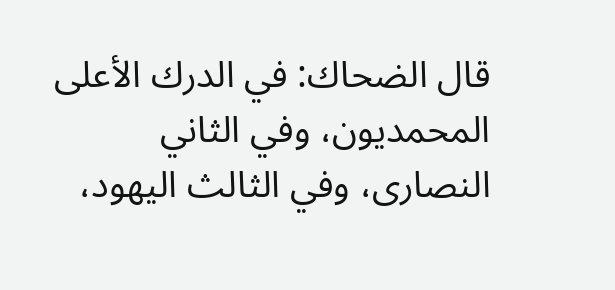قال الضحاك: في الدرك الأعلى المحمديون، وفي الثاني النصارى، وفي الثالث اليهود،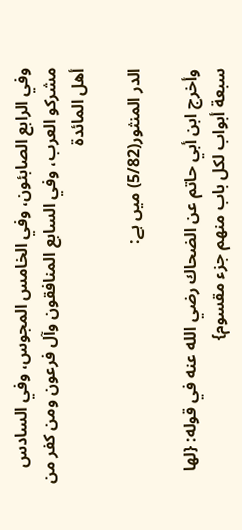وفي الرابع الصابئون، وفي ‌الخامس ‌المجوس، وفي السادس مشركو العرب، وفي السابع المنافقون وآل فرعون ومن كفر من أهل المائدة

الدر المنثور(5/82) میں ہے:

وأخرج ابن أبي حاتم عن الضحاك رضي الله عنه في قوله: {لها سبعة أبواب لكل باب منهم جزء مقسوم}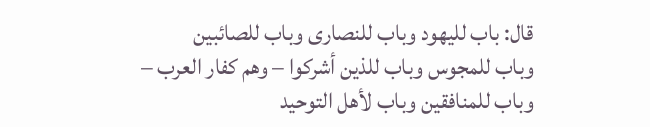قال: باب لليهود وباب للنصارى وباب للصائبين وباب ‌للمجوس وباب للذين أشركوا – وهم كفار العرب – وباب للمنافقين وباب لأهل التوحيد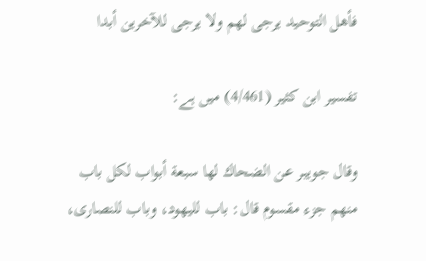فأهل التوحيد يرجى لهم ولا يرجى للآخرين أبدا

تفسیر ابن کثیر (4/461) میں ہے:

وقال جويبر عن الضحاك لها سبعة أبواب لكل باب منهم جزء مقسوم قال: باب لليهود، وباب للنصارى،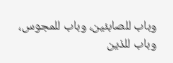وباب للصابئين، وباب للمجوس، وباب للذين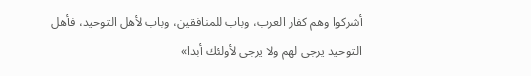أشركوا وهم كفار العرب، وباب للمنافقين، وباب لأهل التوحيد، فأهل التوحيد يرجى لهم ولا يرجى لأولئك أبدا»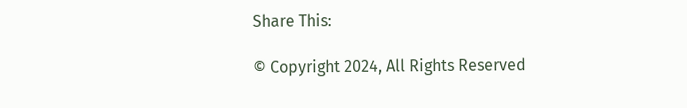Share This:

© Copyright 2024, All Rights Reserved